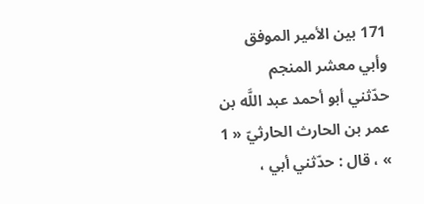171 بين الأمير الموفق وأبي معشر المنجم
حدّثني أبو أحمد عبد اللَّه بن عمر بن الحارث الحارثيّ « 1 » ، قال : حدّثني أبي ،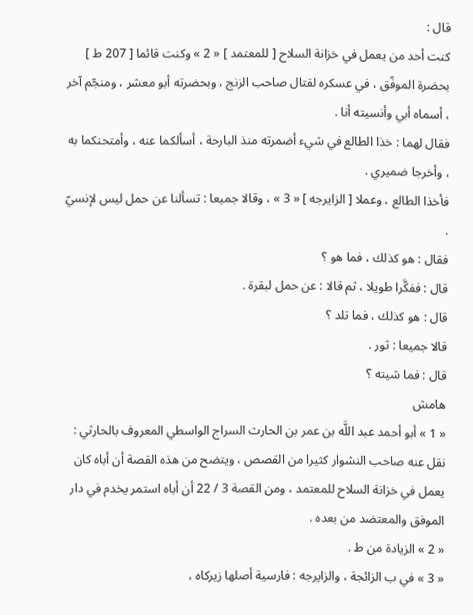قال :
كنت أحد من يعمل في خزانة السلاح [ للمعتمد ] « 2 » وكنت قائما [ 207 ط ] بحضرة الموفّق ، في عسكره لقتال صاحب الزنج ، وبحضرته أبو معشر ، ومنجّم آخر ، أسماه أبي وأنسيته أنا .
فقال لهما : خذا الطالع في شيء أضمرته منذ البارحة ، أسألكما عنه ، وأمتحنكما به ، وأخرجا ضميري .
فأخذا الطالع ، وعملا [ الزايرجه ] « 3 » ، وقالا جميعا : تسألنا عن حمل ليس لإنسيّ .
فقال : هو كذلك ، فما هو ؟
قال : ففكَّرا طويلا ، ثم قالا : عن حمل لبقرة .
قال : هو كذلك ، فما تلد ؟
قالا جميعا : ثور .
قال : فما شيته ؟
هامش
« 1 » أبو أحمد عبد اللَّه بن عمر بن الحارث السراج الواسطي المعروف بالحارثي : نقل عنه صاحب النشوار كثيرا من القصص ، ويتضح من هذه القصة أن أباه كان يعمل في خزانة السلاح للمعتمد ، ومن القصة 3 / 22 أن أباه استمر يخدم في دار الموفق والمعتضد من بعده .
« 2 » الزيادة من ط .
« 3 » في ب الزائجة ، والزايرجه : فارسية أصلها زيركاه ،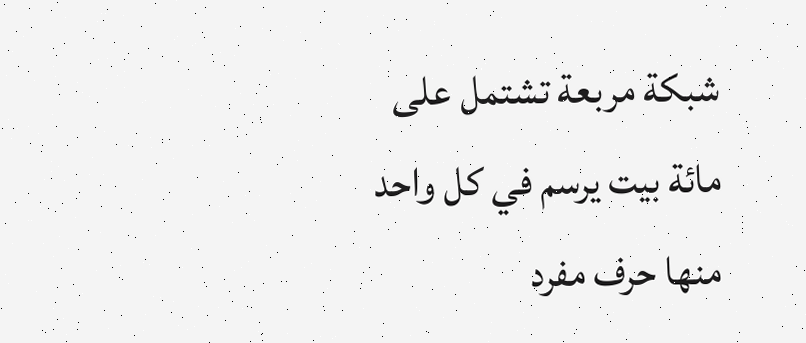شبكة مربعة تشتمل على مائة بيت يرسم في كل واحد منها حرف مفرد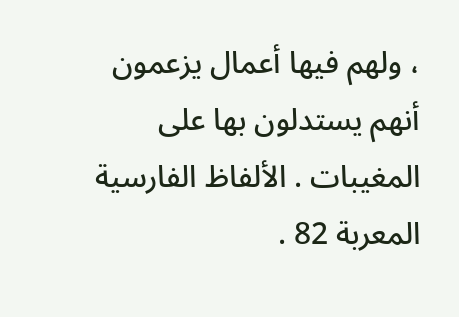، ولهم فيها أعمال يزعمون أنهم يستدلون بها على المغيبات . الألفاظ الفارسية المعربة 82 .